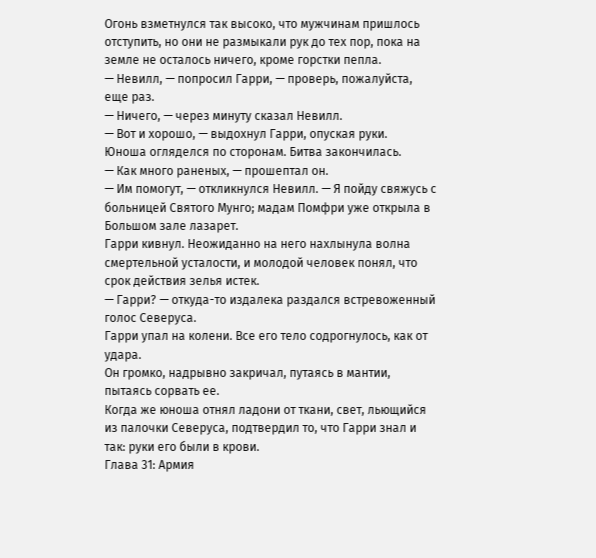Огонь взметнулся так высоко, что мужчинам пришлось отступить, но они не размыкали рук до тех пор, пока на земле не осталось ничего, кроме горстки пепла.
— Невилл, — попросил Гарри, — проверь, пожалуйста, еще раз.
— Ничего, — через минуту сказал Невилл.
— Вот и хорошо, — выдохнул Гарри, опуская руки.
Юноша огляделся по сторонам. Битва закончилась.
— Как много раненых, — прошептал он.
— Им помогут, — откликнулся Невилл. — Я пойду свяжусь с больницей Святого Мунго; мадам Помфри уже открыла в Большом зале лазарет.
Гарри кивнул. Неожиданно на него нахлынула волна смертельной усталости, и молодой человек понял, что срок действия зелья истек.
— Гарри? — откуда-то издалека раздался встревоженный голос Северуса.
Гарри упал на колени. Все его тело содрогнулось, как от удара.
Он громко, надрывно закричал, путаясь в мантии, пытаясь сорвать ее.
Когда же юноша отнял ладони от ткани, свет, льющийся из палочки Северуса, подтвердил то, что Гарри знал и так: руки его были в крови.
Глава 31: Армия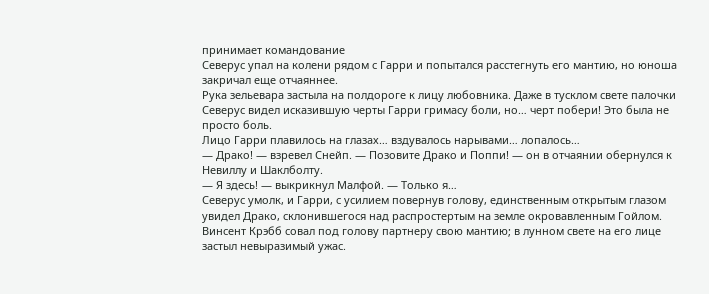принимает командование
Северус упал на колени рядом с Гарри и попытался расстегнуть его мантию, но юноша закричал еще отчаяннее.
Рука зельевара застыла на полдороге к лицу любовника. Даже в тусклом свете палочки Северус видел исказившую черты Гарри гримасу боли, но… черт побери! Это была не просто боль.
Лицо Гарри плавилось на глазах… вздувалось нарывами… лопалось…
— Драко! — взревел Снейп. — Позовите Драко и Поппи! — он в отчаянии обернулся к Невиллу и Шаклболту.
— Я здесь! — выкрикнул Малфой. — Только я…
Северус умолк, и Гарри, с усилием повернув голову, единственным открытым глазом увидел Драко, склонившегося над распростертым на земле окровавленным Гойлом. Винсент Крэбб совал под голову партнеру свою мантию; в лунном свете на его лице застыл невыразимый ужас.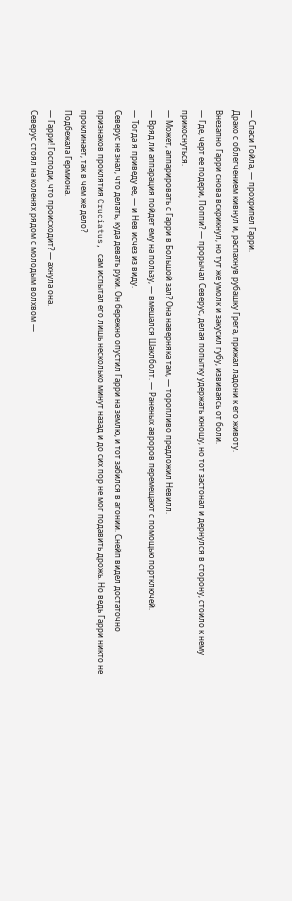— Спаси Гойла, — прохрипел Гарри.
Драко с облегчением кивнул и, распахнув рубашку Грега, прижал ладони к его животу.
Внезапно Гарри снова вскрикнул, но тут же умолк и закусил губу, извиваясь от боли.
— Где, черт ее подери, Поппи? — прорычал Северус, делая попытку удержать юношу, но тот застонал и дернулся в сторону, стоило к нему прикоснуться.
— Может, аппарировать с Гарри в Большой зал? Она наверняка там, — торопливо предложил Невилл.
— Вряд ли аппарация пойдет ему на пользу, — вмешался Шаклболт. — Раненых авроров перемещают с помощью портключей.
— Тогда я приведу ее, — и Нев исчез из виду.
Северус не знал, что делать, куда девать руки. Он бережно опустил Гарри на землю, и тот забился в агонии. Снейп видел достаточно признаков проклятия Cruciatus, сам испытал его лишь несколько минут назад и до сих пор не мог подавить дрожь. Но ведь Гарри никто не проклинает, так в чем же дело?
Подбежала Гермиона.
— Гарри! Господи, что происходит? — ахнула она.
Северус стоял на коленях рядом с молодым волхвом —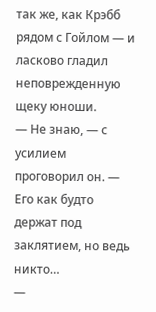так же, как Крэбб рядом с Гойлом — и ласково гладил неповрежденную щеку юноши.
— Не знаю, — с усилием проговорил он. — Его как будто держат под заклятием, но ведь никто…
—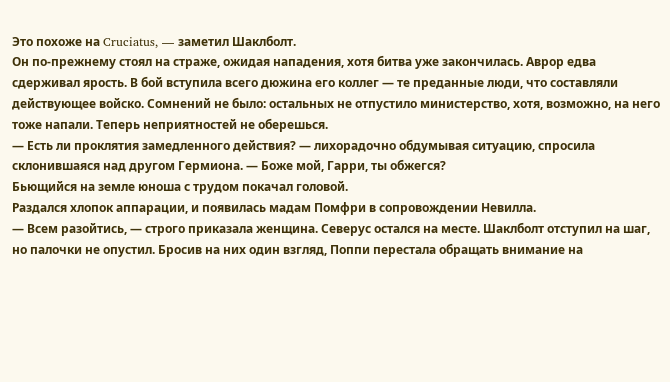Это похоже на Cruciatus, — заметил Шаклболт.
Он по-прежнему стоял на страже, ожидая нападения, хотя битва уже закончилась. Аврор едва сдерживал ярость. В бой вступила всего дюжина его коллег — те преданные люди, что составляли действующее войско. Сомнений не было: остальных не отпустило министерство, хотя, возможно, на него тоже напали. Теперь неприятностей не оберешься.
— Есть ли проклятия замедленного действия? — лихорадочно обдумывая ситуацию, спросила склонившаяся над другом Гермиона. — Боже мой, Гарри, ты обжегся?
Бьющийся на земле юноша с трудом покачал головой.
Раздался хлопок аппарации, и появилась мадам Помфри в сопровождении Невилла.
— Всем разойтись, — строго приказала женщина. Северус остался на месте. Шаклболт отступил на шаг, но палочки не опустил. Бросив на них один взгляд, Поппи перестала обращать внимание на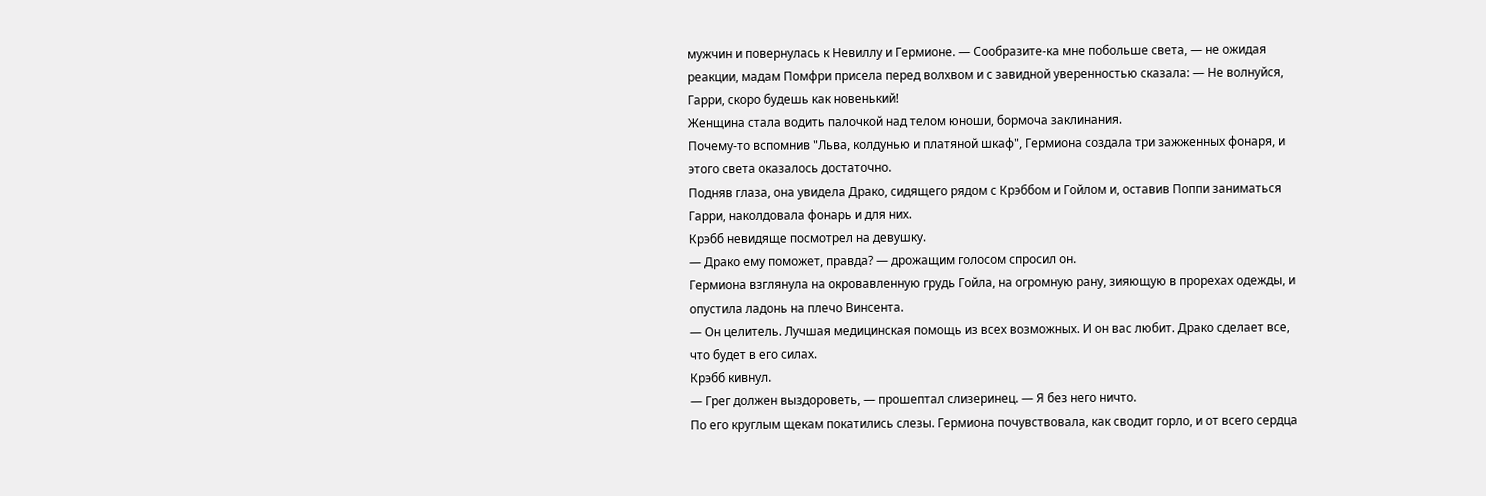мужчин и повернулась к Невиллу и Гермионе. — Сообразите-ка мне побольше света, — не ожидая реакции, мадам Помфри присела перед волхвом и с завидной уверенностью сказала: — Не волнуйся, Гарри, скоро будешь как новенький!
Женщина стала водить палочкой над телом юноши, бормоча заклинания.
Почему-то вспомнив "Льва, колдунью и платяной шкаф", Гермиона создала три зажженных фонаря, и этого света оказалось достаточно.
Подняв глаза, она увидела Драко, сидящего рядом с Крэббом и Гойлом и, оставив Поппи заниматься Гарри, наколдовала фонарь и для них.
Крэбб невидяще посмотрел на девушку.
— Драко ему поможет, правда? — дрожащим голосом спросил он.
Гермиона взглянула на окровавленную грудь Гойла, на огромную рану, зияющую в прорехах одежды, и опустила ладонь на плечо Винсента.
— Он целитель. Лучшая медицинская помощь из всех возможных. И он вас любит. Драко сделает все, что будет в его силах.
Крэбб кивнул.
— Грег должен выздороветь, — прошептал слизеринец. — Я без него ничто.
По его круглым щекам покатились слезы. Гермиона почувствовала, как сводит горло, и от всего сердца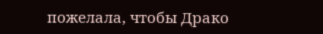пожелала, чтобы Драко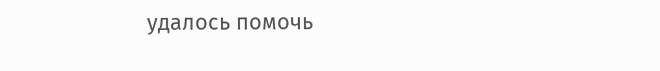удалось помочь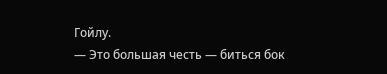Гойлу.
— Это большая честь — биться бок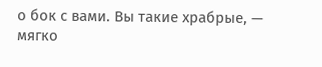о бок с вами. Вы такие храбрые, — мягко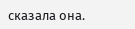сказала она.